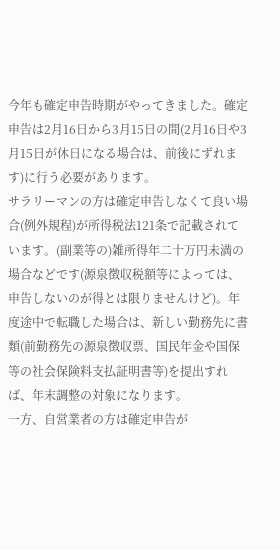今年も確定申告時期がやってきました。確定申告は2月16日から3月15日の間(2月16日や3月15日が休日になる場合は、前後にずれます)に行う必要があります。
サラリーマンの方は確定申告しなくて良い場合(例外規程)が所得税法121条で記載されています。(副業等の)雑所得年二十万円未満の場合などです(源泉徴収税額等によっては、申告しないのが得とは限りませんけど)。年度途中で転職した場合は、新しい勤務先に書類(前勤務先の源泉徴収票、国民年金や国保等の社会保険料支払証明書等)を提出すれば、年末調整の対象になります。
一方、自営業者の方は確定申告が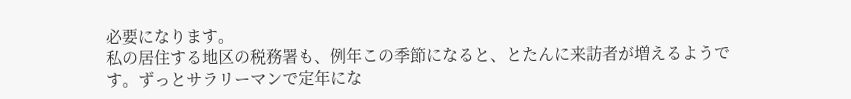必要になります。
私の居住する地区の税務署も、例年この季節になると、とたんに来訪者が増えるようです。ずっとサラリーマンで定年にな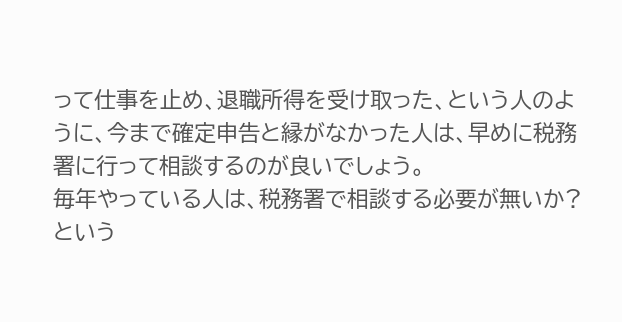って仕事を止め、退職所得を受け取った、という人のように、今まで確定申告と縁がなかった人は、早めに税務署に行って相談するのが良いでしょう。
毎年やっている人は、税務署で相談する必要が無いか?という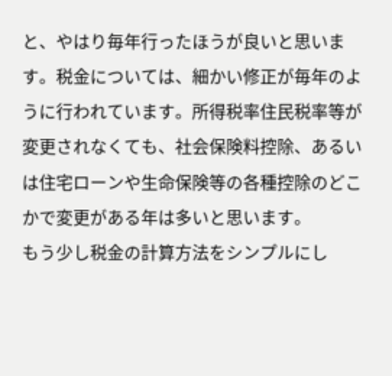と、やはり毎年行ったほうが良いと思います。税金については、細かい修正が毎年のように行われています。所得税率住民税率等が変更されなくても、社会保険料控除、あるいは住宅ローンや生命保険等の各種控除のどこかで変更がある年は多いと思います。
もう少し税金の計算方法をシンプルにし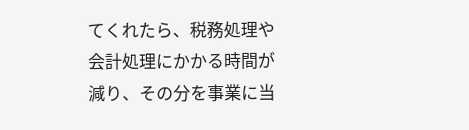てくれたら、税務処理や会計処理にかかる時間が減り、その分を事業に当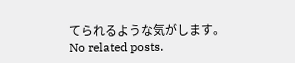てられるような気がします。
No related posts.